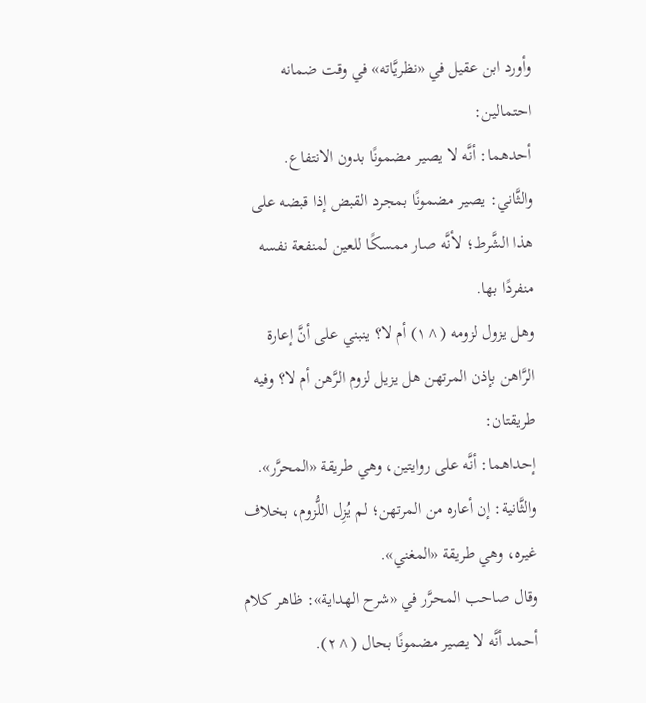وأورد ابن عقيل في «نظريَّاته» في وقت ضمانه احتمالين:
أحدهما: أنَّه لا يصير مضمونًا بدون الانتفاع.
والثَّاني: يصير مضمونًا بمجرد القبض إذا قبضه على هذا الشَّرط؛ لأنَّه صار ممسكًا للعين لمنفعة نفسه منفردًا بها.
وهل يزول لزومه (^١) أم لا؟ ينبني على أنَّ إعارة الرَّاهن بإذن المرتهن هل يزيل لزوم الرَّهن أم لا؟ وفيه طريقتان:
إحداهما: أنَّه على روايتين، وهي طريقة «المحرَّر».
والثَّانية: إن أعاره من المرتهن؛ لم يُزِل اللُّزوم، بخلاف غيره، وهي طريقة «المغني».
وقال صاحب المحرَّر في «شرح الهداية»: ظاهر كلام أحمد أنَّه لا يصير مضمونًا بحال (^٢).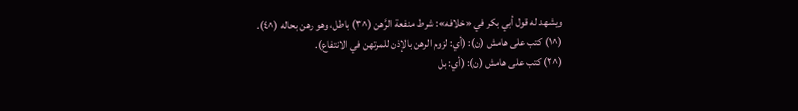ويشهد له قول أبي بكر في «خلافه»: شرط منفعة الرَّهن (^٣) باطل، وهو رهن بحاله (^٤).
(^١) كتب على هامش (ن): (أي: لزوم الرهن بالإذن للمرتهن في الانتفاع).
(^٢) كتب على هامش (ن): (أي: بل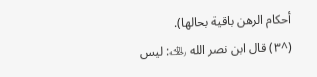أحكام الرهن باقية بحالها).
(^٣) قال ابن نصر الله ﵀: ليس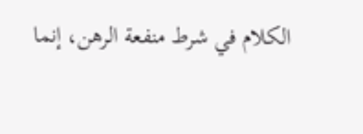الكلام في شرط منفعة الرهن، إنما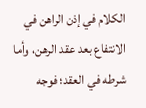الكلام في إذن الراهن في الانتفاع بعد عقد الرهن، وأما شرطه في العقد؛ فوجه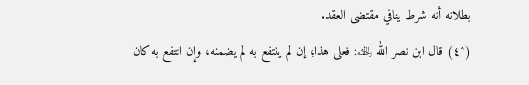بطلانه أنه شرط ينافي مقتضى العقد.
(^٤) قال ابن نصر الله ﵀: فعلى هذا؛ إن لم ينتفع به لم يضمنه، وإن انتفع به كان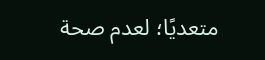متعديًا؛ لعدم صحة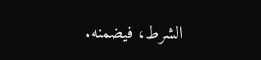الشرط، فيضمنه.